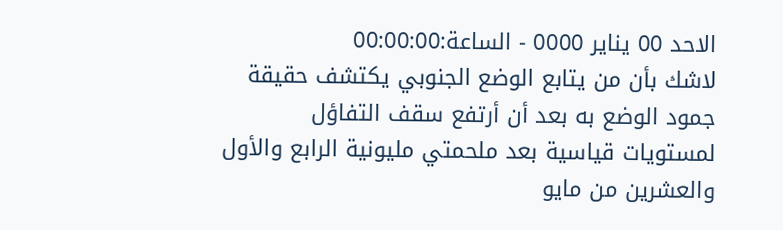الاحد 00 يناير 0000 - الساعة:00:00:00
لاشك بأن من يتابع الوضع الجنوبي يكتشف حقيقة جمود الوضع به بعد أن أرتفع سقف التفاؤل لمستويات قياسية بعد ملحمتي مليونية الرابع والأول والعشرين من مايو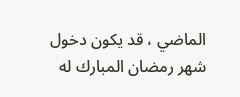الماضي ، قد يكون دخول شهر رمضان المبارك له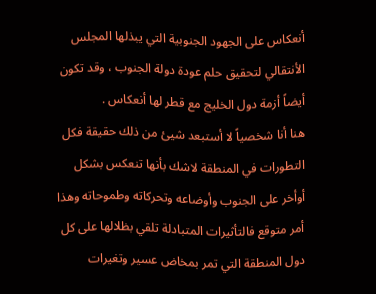أنعكاس على الجهود الجنوبية التي يبذلها المجلس الأنتقالي لتحقيق حلم عودة دولة الجنوب ، وقد تكون أيضاً أزمة دول الخليج مع قطر لها أنعكاس .
هنا أنا شخصياً لا أستبعد شيئ من ذلك حقيقة فكل التطورات في المنطقة لاشك بأنها تنعكس بشكل أوأخر على الجنوب وأوضاعه وتحركاته وطموحاته وهذا أمر متوقع فالتأثيرات المتبادلة تلقي بظلالها على كل دول المنطقة التي تمر بمخاض عسير وتغيرات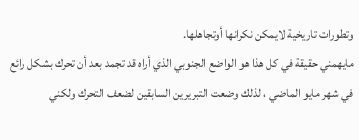وتطورات تاريخية لايمكن نكرانها أوتجاهلها.
مايهمني حقيقة في كل هذا هو الواضع الجنوبي الذي أراه قد تجمد بعد أن تحرك بشكل رائع في شهر مايو الماضي ، لذلك وضعت التبريرين السابقين لضعف التحرك ولكني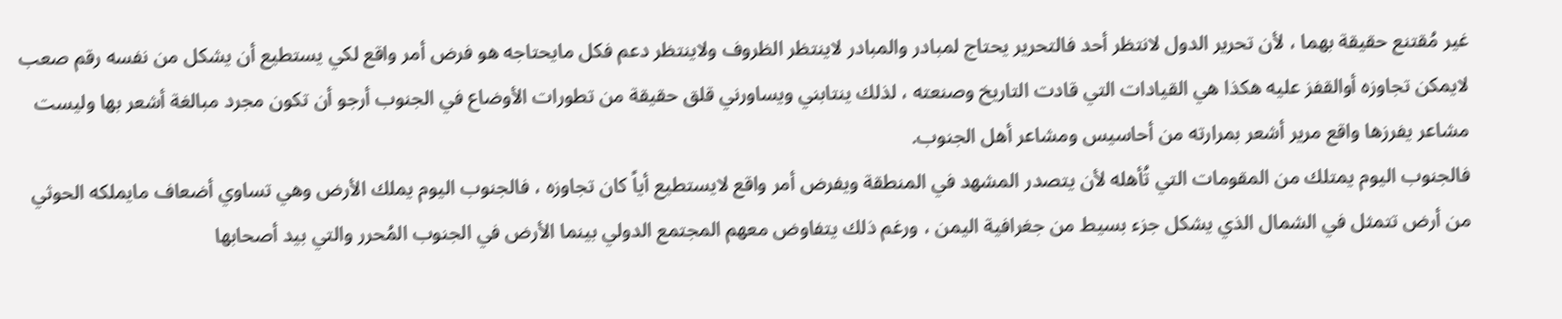غير مُقتنع حقيقة بهما ، لأن تحرير الدول لانتظر أحد فالتحرير يحتاج لمبادر والمبادر لاينتظر الظروف ولاينتظر دعم فكل مايحتاجه هو فرض أمر واقع لكي يستطيع أن يشكل من نفسه رقم صعب لايمكن تجاوزه أوالقفز عليه هكذا هي القيادات التي قادت التاريخ وصنعته ، لذلك ينتابني ويساورني قلق حقيقة من تطورات الأوضاع في الجنوب أرجو أن تكون مجرد مبالغة أشعر بها وليست مشاعر يفرزها واقع مرير أشعر بمرارته من أحاسيس ومشاعر أهل الجنوب.
فالجنوب اليوم يمتلك من المقومات التي تُأهله لأن يتصدر المشهد في المنطقة ويفرض أمر واقع لايستطيع أياً كان تجاوزه ، فالجنوب اليوم يملك الأرض وهي تساوي أضعاف مايملكه الحوثي من أرض تتمثل في الشمال الذي يشكل جزء بسيط من جغرافية اليمن ، ورغم ذلك يتفاوض معهم المجتمع الدولي بينما الأرض في الجنوب المُحرر والتي بيد أصحابها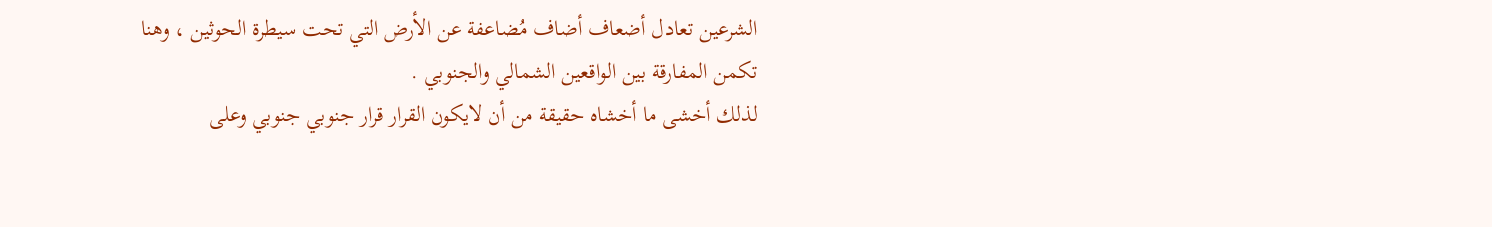الشرعين تعادل أضعاف أضاف مُضاعفة عن الأرض التي تحت سيطرة الحوثين ، وهنا تكمن المفارقة بين الواقعين الشمالي والجنوبي .
لذلك أخشى ما أخشاه حقيقة من أن لايكون القرار قرار جنوبي جنوبي وعلى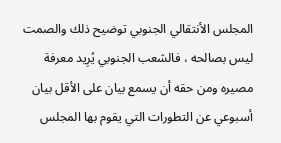المجلس الأنتقالي الجنوبي توضيح ذلك والصمت ليس بصالحه ، فالشعب الجنوبي يُرِيد معرفة مصيره ومن حقه أن يسمع بيان على الأقل بيان أسبوعي عن التطورات التي يقوم بها المجلس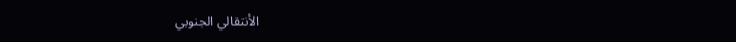الأنتقالي الجنوبي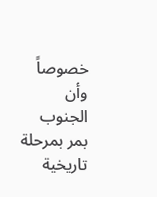خصوصاً وأن الجنوب بمر بمرحلة تاريخية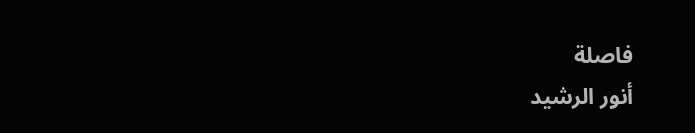فاصلة
أنور الرشيد